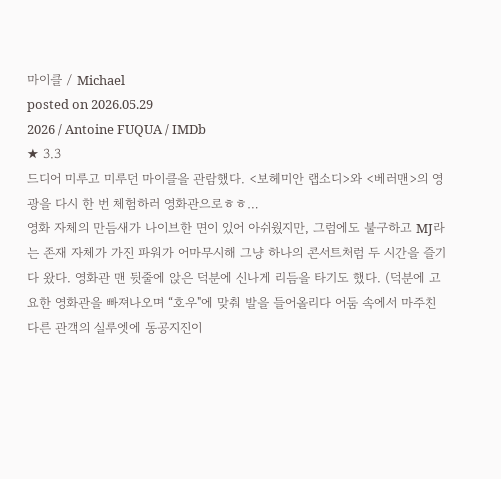마이클 / Michael
posted on 2026.05.29
2026 / Antoine FUQUA / IMDb
★ 3.3
드디어 미루고 미루던 마이클을 관람했다. <보헤미안 랩소디>와 <베러맨>의 영광을 다시 한 번 체험하러 영화관으로ㅎㅎ…
영화 자체의 만듬새가 나이브한 면이 있어 아쉬웠지만, 그럼에도 불구하고 MJ라는 존재 자체가 가진 파워가 어마무시해 그냥 하나의 콘서트처럼 두 시간을 즐기다 왔다. 영화관 맨 뒷줄에 앉은 덕분에 신나게 리듬을 타기도 했다. (덕분에 고요한 영화관을 빠져나오며 “호우"에 맞춰 발을 들어올리다 어둠 속에서 마주친 다른 관객의 실루엣에 동공지진이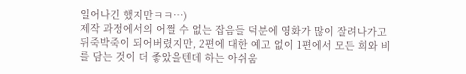일어나긴 했지만ㅋㅋ…)
제작 과정에서의 어쩔 수 없는 잡음들 덕분에 영화가 많이 잘려나가고 뒤죽박죽이 되어버렸지만, 2편에 대한 예고 없이 1편에서 모든 희와 비를 담는 것이 더 좋았을텐데 하는 아쉬움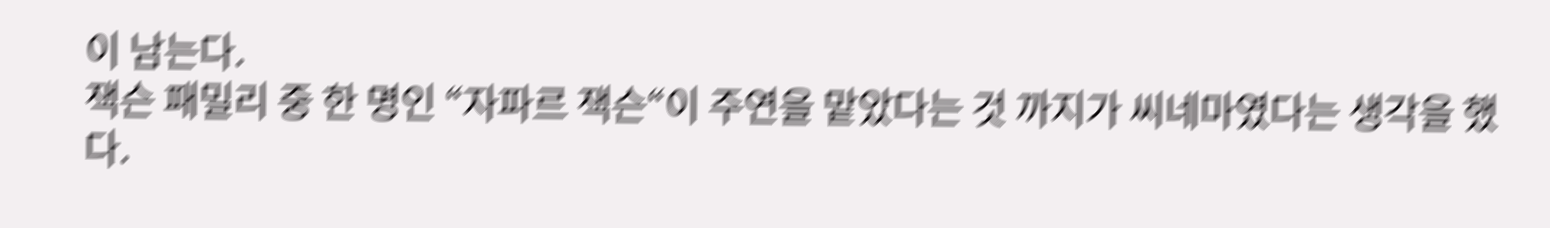이 남는다.
잭슨 패밀리 중 한 명인 “자파르 잭슨“이 주연을 맡았다는 것 까지가 씨네마였다는 생각을 했다.